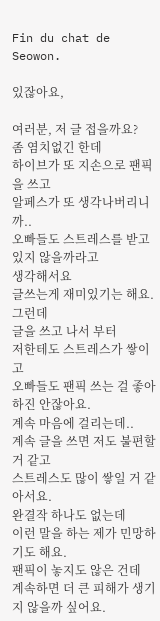Fin du chat de Seowon.

있잖아요,

여러분, 저 글 접을까요?
좀 염치없긴 한데
하이브가 또 지손으로 팬픽을 쓰고
알페스가 또 생각나버리니까..
오빠들도 스트레스를 받고 있지 않을까라고
생각해서요
글쓰는게 재미있기는 해요.
그런데
글을 쓰고 나서 부터
저한테도 스트레스가 쌓이고
오빠들도 팬픽 쓰는 걸 좋아하진 안잖아요.
계속 마음에 걸리는데..
계속 글을 쓰면 저도 불편할 거 같고
스트레스도 많이 쌓일 거 같아서요.
완결작 하나도 없는데
이런 말을 하는 제가 민망하기도 해요.
팬픽이 놓지도 않은 건데
계속하면 더 큰 피해가 생기지 않을까 싶어요.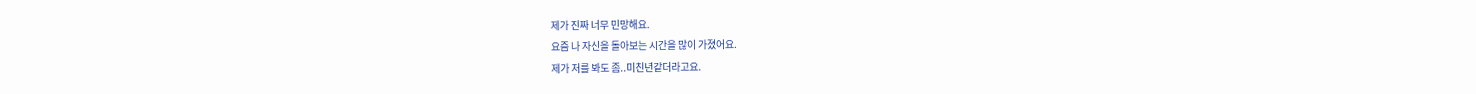제가 진짜 너무 민망해요.
요즘 나 자신을 돌아보는 시간을 많이 가졌어요.
제가 저를 봐도 좀..미친년같더라고요.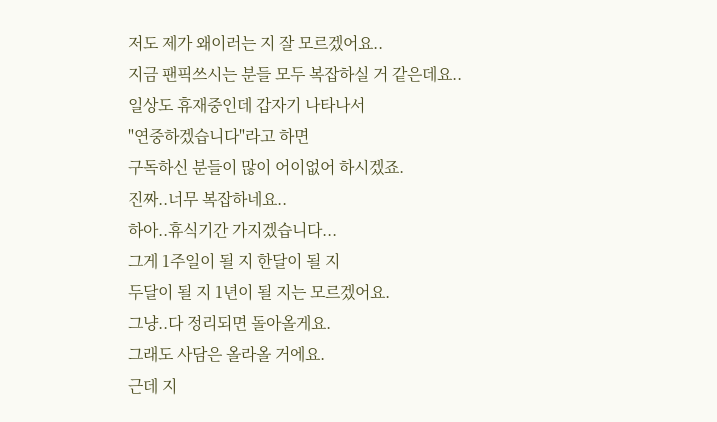저도 제가 왜이러는 지 잘 모르겠어요..
지금 팬픽쓰시는 분들 모두 복잡하실 거 같은데요..
일상도 휴재중인데 갑자기 나타나서
"연중하겠습니다"라고 하면
구독하신 분들이 많이 어이없어 하시겠죠.
진짜..너무 복잡하네요..
하아..휴식기간 가지겠습니다...
그게 1주일이 될 지 한달이 될 지
두달이 될 지 1년이 될 지는 모르겠어요.
그냥..다 정리되면 돌아올게요.
그래도 사담은 올라올 거에요.
근데 지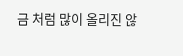금 처럼 많이 올리진 않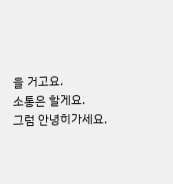을 거고요.
소통은 할게요.
그럼 안녕히가세요.